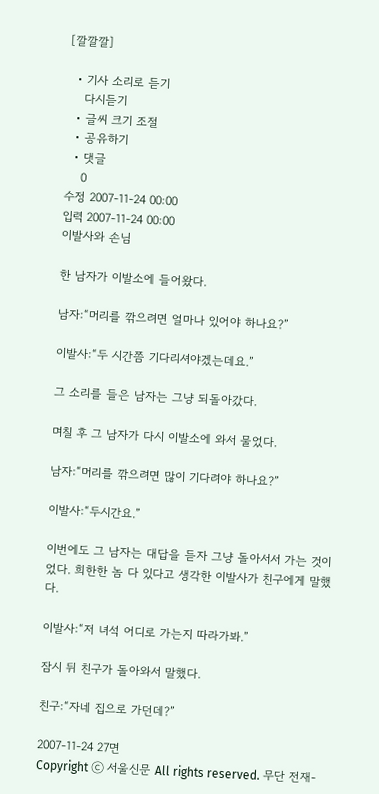[깔깔깔]

  • 기사 소리로 듣기
    다시듣기
  • 글씨 크기 조절
  • 공유하기
  • 댓글
    0
수정 2007-11-24 00:00
입력 2007-11-24 00:00
이발사와 손님

한 남자가 이발소에 들어왔다.

남자:“머리를 깎으려면 얼마나 있어야 하나요?”

이발사:“두 시간쯤 기다리셔야겠는데요.”

그 소리를 들은 남자는 그냥 되돌아갔다.

며칠 후 그 남자가 다시 이발소에 와서 물었다.

남자:“머리를 깎으려면 많이 기다려야 하나요?”

이발사:“두시간요.”

이번에도 그 남자는 대답을 듣자 그냥 돌아서서 가는 것이었다. 희한한 놈 다 있다고 생각한 이발사가 친구에게 말했다.

이발사:“저 녀석 어디로 가는지 따라가봐.”

잠시 뒤 친구가 돌아와서 말했다.

친구:“자네 집으로 가던데?”

2007-11-24 27면
Copyright ⓒ 서울신문 All rights reserved. 무단 전재-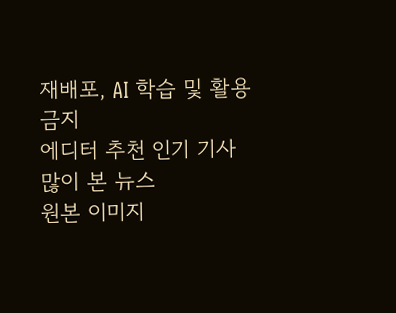재배포, AI 학습 및 활용 금지
에디터 추천 인기 기사
많이 본 뉴스
원본 이미지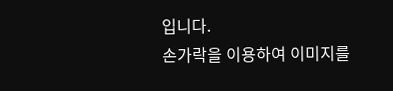입니다.
손가락을 이용하여 이미지를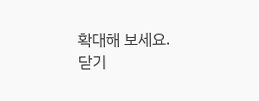확대해 보세요.
닫기